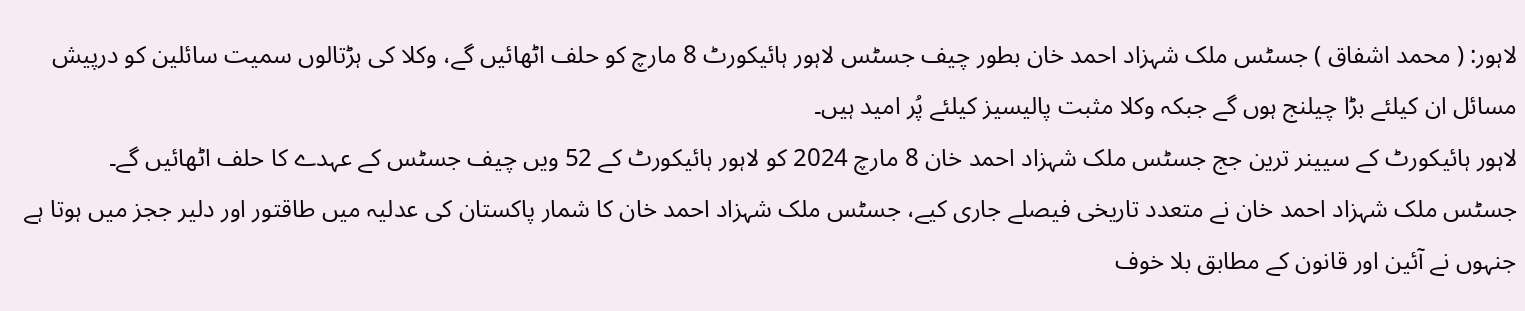لاہور: ( محمد اشفاق ) جسٹس ملک شہزاد احمد خان بطور چیف جسٹس لاہور ہائیکورٹ 8 مارچ کو حلف اٹھائیں گے، وکلا کی ہڑتالوں سمیت سائلین کو درپیش مسائل ان کیلئے بڑا چیلنج ہوں گے جبکہ وکلا مثبت پالیسیز کیلئے پُر امید ہیں۔
لاہور ہائیکورٹ کے سیینر ترین جج جسٹس ملک شہزاد احمد خان 8 مارچ 2024 کو لاہور ہائیکورٹ کے 52 ویں چیف جسٹس کے عہدے کا حلف اٹھائیں گے۔
جسٹس ملک شہزاد احمد خان نے متعدد تاریخی فیصلے جاری کیے، جسٹس ملک شہزاد احمد خان کا شمار پاکستان کی عدلیہ میں طاقتور اور دلیر ججز میں ہوتا ہے جنہوں نے آئین اور قانون کے مطابق بلا خوف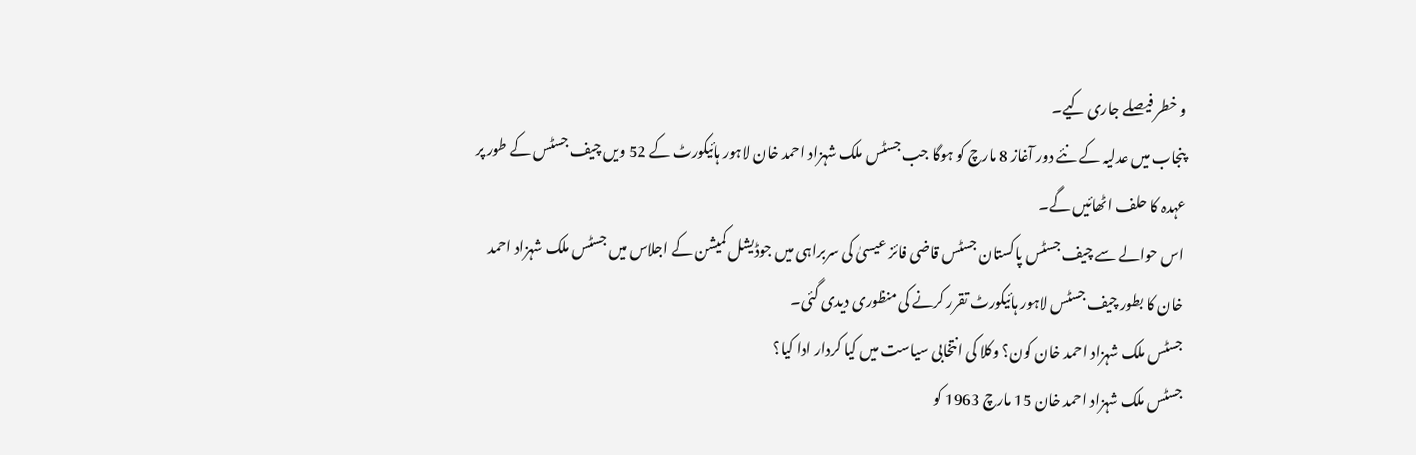و خطر فیصلے جاری کیے۔
پنجاب میں عدلیہ کے نئے دور آغاز 8 مارچ کو ہوگا جب جسٹس ملک شہزاد احمد خان لاہور ہائیکورٹ کے 52 ویں چیف جسٹس کے طور پر عہدہ کا حلف اٹھائیں گے۔
اس حوالے سے چیف جسٹس پاکستان جسٹس قاضی فائز عیسیٰ کی سربراہی میں جوڈیشل کمیشن کے اجلاس میں جسٹس ملک شہزاد احمد خان کا بطور چیف جسٹس لاہور ہائیکورٹ تقرر کرنے کی منظوری دیدی گئی۔
جسٹس ملک شہزاد احمد خان کون؟ وکلا کی انتخابی سیاست میں کیا کردار ادا کیا؟
جسٹس ملک شہزاد احمد خان 15 مارچ 1963 کو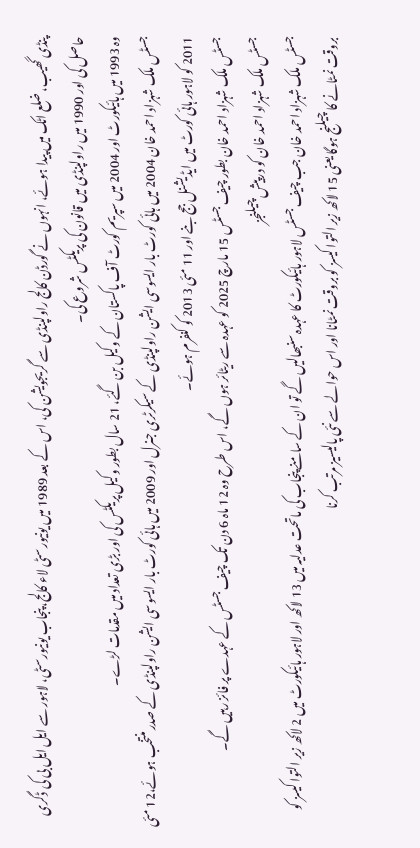پنڈی گھیب، ضلع اٹک میں پیدا ہوئے، انہوں نے گورڈن کالج راولپنڈی سے گریجویشن کی، اس کے بعد 1989 میں یونیورسٹی لاء کالج، پنجاب یونیورسٹی، لاہور سے ایل ایل بی کی ڈگری حاصل کی اور 1990 میں راولپنڈی میں قانون کی پریکٹس شروع کی۔
وہ 1993 میں ہائیکورٹ اور 2004 میں سپریم کورٹ آف پاکستان کے وکیل بن گئے، 21 سال بطور وکیل پریکٹس کی اور بڑی تعداد میں مقدمات لڑے۔
جسٹس ملک شہزاد احمد خان 2004 میں ہائی کورٹ بار ایسوسی ایشن راولپنڈی کے سیکرٹری جنرل اور 2009 میں ہائی کورٹ بار ایسوسی ایشن راولپنڈی کے صدر منتخب ہوئے،12 مئی 2011 کو لاہور ہائی کورٹ میں ایڈیشنل جج بنے اور 11 مئی 2013 کو کنفرم ہوئے۔
جسٹس ملک شہزاد احمد خان بطور چیف جسٹس 15 مارچ 2025 کو عہدہ سے ریٹائر ہوں گے، اس طرح وہ 12 ماہ 6 دن تک چیف جسٹس کے عہدے پر فائز رہیں گے۔
جسٹس ملک شہزاد احمد خان کو درپیش چیلنجز
جسٹس ملک شہزاد احمد خان جب چیف جسٹس لاہور ہائیکورٹ کا عہدہ سنبھالیں گے تو ان کے سامنے پنجاب کی ماتحت عدلیہ میں 13 لاکھ اور لاہور ہائیکورٹ میں 2 لاکھ زیر التوا کیسز کو بروقت نمٹانے کا چیلنج ہوگا یعنی 15 لاکھ زیر التوا کیسز کو بروقت نمٹانا اور اس حوالے سے نئی پالیسیز مرتب کرنا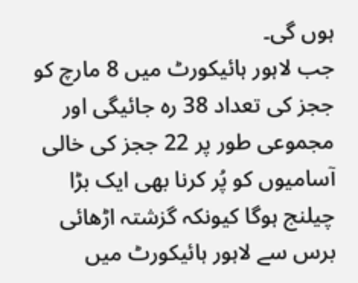ہوں گی۔
جب لاہور ہائیکورٹ میں 8 مارچ کو ججز کی تعداد 38 رہ جائیگی اور مجموعی طور پر 22 ججز کی خالی آسامیوں کو پُر کرنا بھی ایک بڑا چیلنج ہوگا کیونکہ گزشتہ اڑھائی برس سے لاہور ہائیکورٹ میں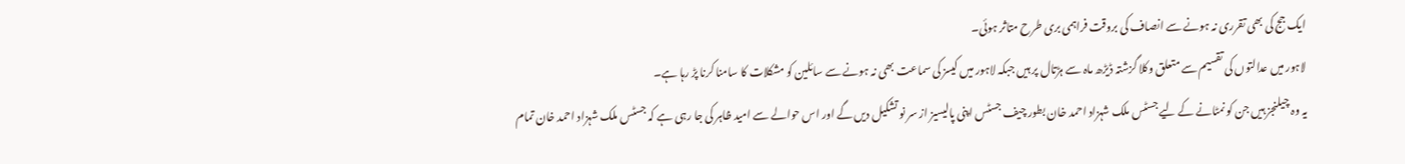ایک جج کی بھی تقرری نہ ہونے سے انصاف کی بروقت فراہمی بری طرح متاثر ہوئی۔
لاہور میں عدالتوں کی تقسیم سے متعلق وکلا گزشتہ ڈیڑھ ماہ سے ہڑتال پر ہیں جبکہ لاہور میں کیسز کی سماعت بھی نہ ہونے سے سائلین کو مشکلات کا سامنا کرنا پڑ رہا ہے۔
یہ وہ چیلنجز ہیں جن کو نمٹانے کے لیے جسٹس ملک شہزاد احمد خان بطور چیف جسٹس اپنی پالیسیز از سر نو تشکیل دیں گے اور اس حوالے سے امید ظاہر کی جا رہی ہے کہ جسٹس ملک شہزاد احمد خان تمام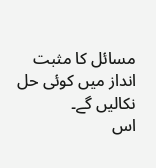مسائل کا مثبت انداز میں کوئی حل نکالیں گے۔
اس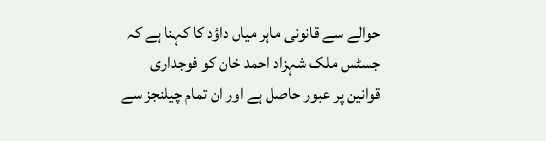حوالے سے قانونی ماہر میاں داؤد کا کہنا ہے کہ جسٹس ملک شہزاد احمد خان کو فوجداری قوانین پر عبور حاصل ہے اور ان تمام چیلنجز سے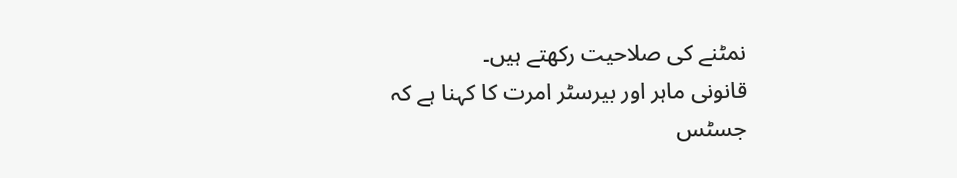نمٹنے کی صلاحیت رکھتے ہیں۔
قانونی ماہر اور بیرسٹر امرت کا کہنا ہے کہ جسٹس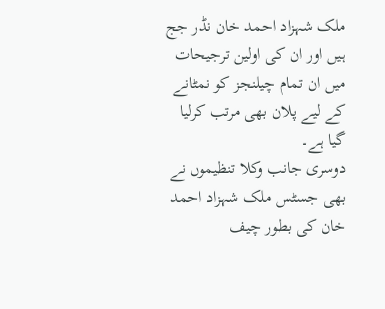ملک شہزاد احمد خان نڈر جج ہیں اور ان کی اولین ترجیحات میں ان تمام چیلنجز کو نمٹانے کے لیے پلان بھی مرتب کرلیا گیا ہے۔
دوسری جانب وکلا تنظیموں نے بھی جسٹس ملک شہزاد احمد خان کی بطور چیف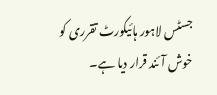جسٹس لاہور ہائیکورٹ تقرری کو خوش آئند قرار دیا ہے۔